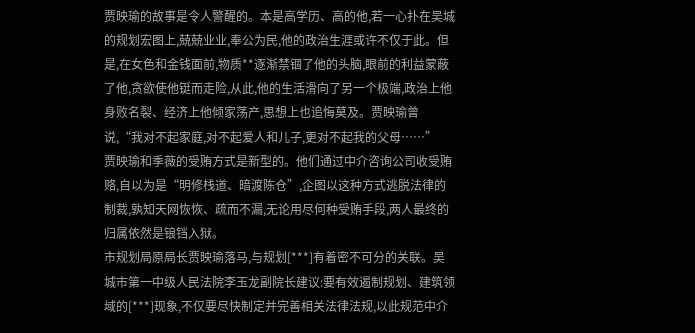贾映瑜的故事是令人警醒的。本是高学历、高的他,若一心扑在吴城的规划宏图上,兢兢业业,奉公为民,他的政治生涯或许不仅于此。但是,在女色和金钱面前,物质**逐渐禁锢了他的头脑,眼前的利益蒙蔽了他,贪欲使他铤而走险,从此,他的生活滑向了另一个极端,政治上他身败名裂、经济上他倾家荡产,思想上也追悔莫及。贾映瑜曾说,“我对不起家庭,对不起爱人和儿子,更对不起我的父母……”
贾映瑜和季薇的受贿方式是新型的。他们通过中介咨询公司收受贿赂,自以为是“明修栈道、暗渡陈仓”,企图以这种方式逃脱法律的制裁,孰知天网恢恢、疏而不漏,无论用尽何种受贿手段,两人最终的归属依然是锒铛入狱。
市规划局原局长贾映瑜落马,与规划[***]有着密不可分的关联。吴城市第一中级人民法院李玉龙副院长建议:要有效遏制规划、建筑领域的[***]现象,不仅要尽快制定并完善相关法律法规,以此规范中介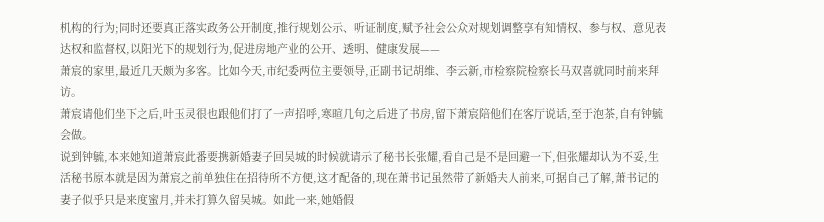机构的行为;同时还要真正落实政务公开制度,推行规划公示、听证制度,赋予社会公众对规划调整享有知情权、参与权、意见表达权和监督权,以阳光下的规划行为,促进房地产业的公开、透明、健康发展——
萧宸的家里,最近几天颇为多客。比如今天,市纪委两位主要领导,正副书记胡维、李云新,市检察院检察长马双喜就同时前来拜访。
萧宸请他们坐下之后,叶玉灵很也跟他们打了一声招呼,寒暄几句之后进了书房,留下萧宸陪他们在客厅说话,至于泡茶,自有钟毓会做。
说到钟毓,本来她知道萧宸此番要携新婚妻子回吴城的时候就请示了秘书长张耀,看自己是不是回避一下,但张耀却认为不妥,生活秘书原本就是因为萧宸之前单独住在招待所不方便,这才配备的,现在萧书记虽然带了新婚夫人前来,可据自己了解,萧书记的妻子似乎只是来度蜜月,并未打算久留吴城。如此一来,她婚假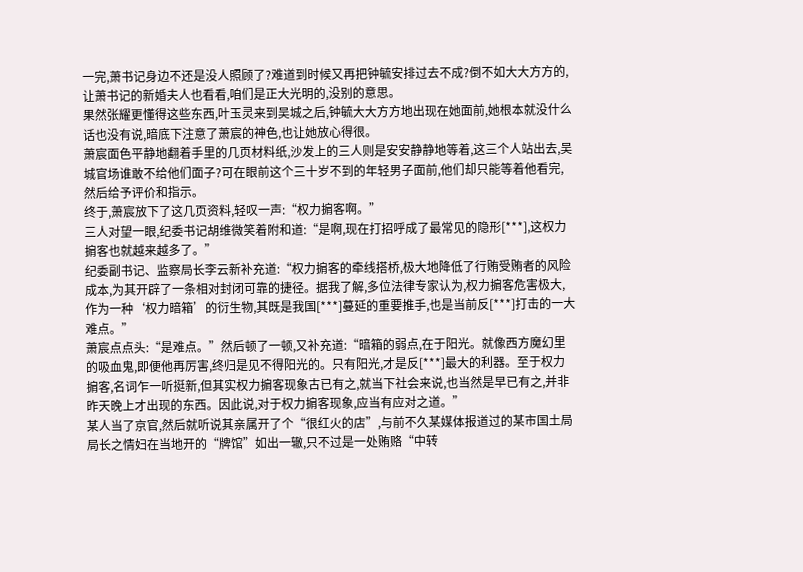一完,萧书记身边不还是没人照顾了?难道到时候又再把钟毓安排过去不成?倒不如大大方方的,让萧书记的新婚夫人也看看,咱们是正大光明的,没别的意思。
果然张耀更懂得这些东西,叶玉灵来到吴城之后,钟毓大大方方地出现在她面前,她根本就没什么话也没有说,暗底下注意了萧宸的神色,也让她放心得很。
萧宸面色平静地翻着手里的几页材料纸,沙发上的三人则是安安静静地等着,这三个人站出去,吴城官场谁敢不给他们面子?可在眼前这个三十岁不到的年轻男子面前,他们却只能等着他看完,然后给予评价和指示。
终于,萧宸放下了这几页资料,轻叹一声:“权力掮客啊。”
三人对望一眼,纪委书记胡维微笑着附和道:“是啊,现在打招呼成了最常见的隐形[***],这权力掮客也就越来越多了。”
纪委副书记、监察局长李云新补充道:“权力掮客的牵线搭桥,极大地降低了行贿受贿者的风险成本,为其开辟了一条相对封闭可靠的捷径。据我了解,多位法律专家认为,权力掮客危害极大,作为一种‘权力暗箱’的衍生物,其既是我国[***]蔓延的重要推手,也是当前反[***]打击的一大难点。”
萧宸点点头:“是难点。”然后顿了一顿,又补充道:“暗箱的弱点,在于阳光。就像西方魔幻里的吸血鬼,即便他再厉害,终归是见不得阳光的。只有阳光,才是反[***]最大的利器。至于权力掮客,名词乍一听挺新,但其实权力掮客现象古已有之,就当下社会来说,也当然是早已有之,并非昨天晚上才出现的东西。因此说,对于权力掮客现象,应当有应对之道。”
某人当了京官,然后就听说其亲属开了个“很红火的店”,与前不久某媒体报道过的某市国土局局长之情妇在当地开的“牌馆”如出一辙,只不过是一处贿赂“中转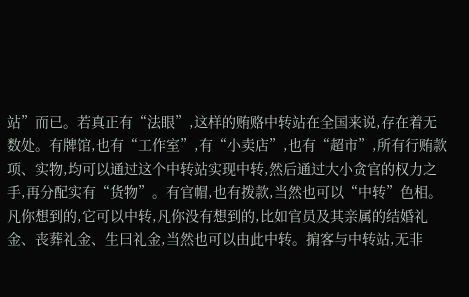站”而已。若真正有“法眼”,这样的贿赂中转站在全国来说,存在着无数处。有牌馆,也有“工作室”,有“小卖店”,也有“超市”,所有行贿款项、实物,均可以通过这个中转站实现中转,然后通过大小贪官的权力之手,再分配实有“货物”。有官帽,也有拨款,当然也可以“中转”色相。凡你想到的,它可以中转,凡你没有想到的,比如官员及其亲属的结婚礼金、丧葬礼金、生曰礼金,当然也可以由此中转。掮客与中转站,无非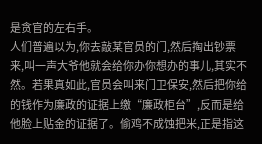是贪官的左右手。
人们普遍以为,你去敲某官员的门,然后掏出钞票来,叫一声大爷他就会给你办你想办的事儿,其实不然。若果真如此,官员会叫来门卫保安,然后把你给的钱作为廉政的证据上缴“廉政柜台”,反而是给他脸上贴金的证据了。偷鸡不成蚀把米,正是指这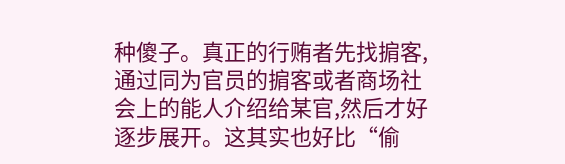种傻子。真正的行贿者先找掮客,通过同为官员的掮客或者商场社会上的能人介绍给某官,然后才好逐步展开。这其实也好比“偷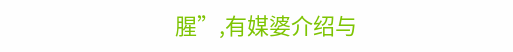腥”,有媒婆介绍与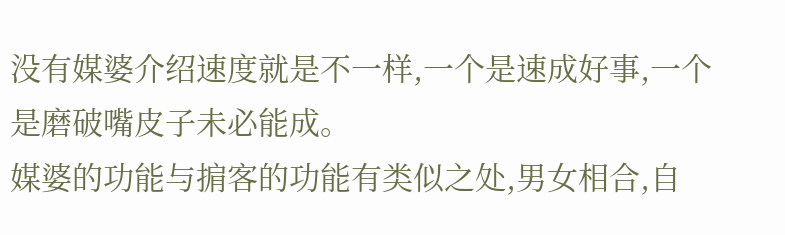没有媒婆介绍速度就是不一样,一个是速成好事,一个是磨破嘴皮子未必能成。
媒婆的功能与掮客的功能有类似之处,男女相合,自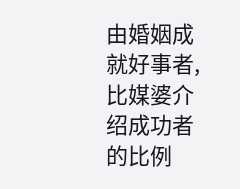由婚姻成就好事者,比媒婆介绍成功者的比例